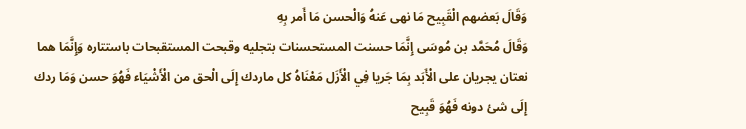وَقَالَ بَعضهم الْقَبِيح مَا نهى عَنهُ وَالْحسن مَا أَمر بِهِ
وَقَالَ مُحَمَّد بن مُوسَى إِنَّمَا حسنت المستحسنات بتجليه وقبحت المستقبحات باستتاره وَإِنَّمَا هما نعتان يجريان على الْأَبَد بِمَا جَريا فِي الْأَزَل مَعْنَاهُ كل ماردك إِلَى الْحق من الْأَشْيَاء فَهُوَ حسن وَمَا ردك إِلَى شئ دونه فَهُوَ قَبِيح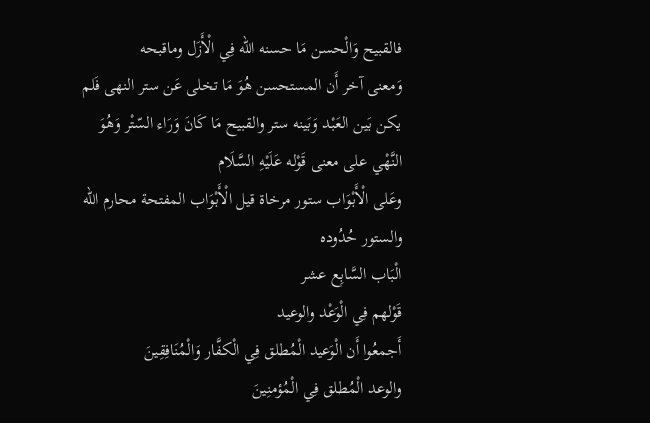فالقبيح وَالْحسن مَا حسنه الله فِي الْأَزَل وماقبحه
وَمعنى آخر أَن المستحسن هُوَ مَا تخلى عَن ستر النهى فَلم يكن بَين العَبْد وَبَينه ستر والقبيح مَا كَانَ وَرَاء السّتْر وَهُوَ النَّهْي على معنى قَوْله عَلَيْهِ السَّلَام
وعَلى الْأَبْوَاب ستور مرخاة قيل الْأَبْوَاب المفتحة محارم الله والستور حُدُوده
الْبَاب السَّابِع عشر
قَوْلهم فِي الْوَعْد والوعيد
أَجمعُوا أَن الْوَعيد الْمُطلق فِي الْكفَّار وَالْمُنَافِقِينَ
والوعد الْمُطلق فِي الْمُؤمنِينَ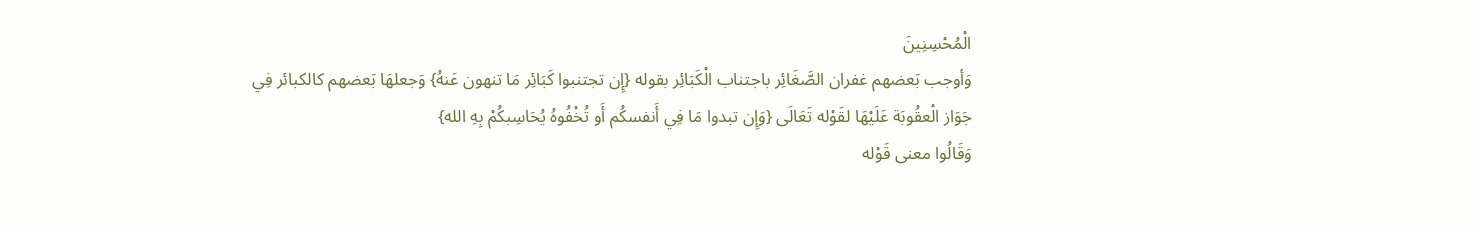الْمُحْسِنِينَ
وَأوجب بَعضهم غفران الصَّغَائِر باجتناب الْكَبَائِر بقوله {إِن تجتنبوا كَبَائِر مَا تنهون عَنهُ} وَجعلهَا بَعضهم كالكبائر فِي جَوَاز الْعقُوبَة عَلَيْهَا لقَوْله تَعَالَى {وَإِن تبدوا مَا فِي أَنفسكُم أَو تُخْفُوهُ يُحَاسِبكُمْ بِهِ الله}
وَقَالُوا معنى قَوْله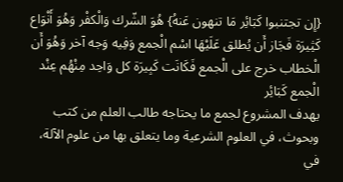{إِن تجتنبوا كَبَائِر مَا تنهون عَنهُ} هُوَ الشّرك وَالْكفْر وَهُوَ أَنْوَاع كَثِيرَة فَجَاز أَن يُطلق عَلَيْهَا اسْم الْجمع وَفِيه وَجه آخر وَهُوَ أَن الْخطاب خرج على الْجمع فَكَانَت كَبِيرَة كل وَاحِد مِنْهُم عِنْد الْجمع كَبَائِر
يهدف المشروع لجمع ما يحتاجه طالب العلم من كتب وبحوث، في العلوم الشرعية وما يتعلق بها من علوم الآلة، في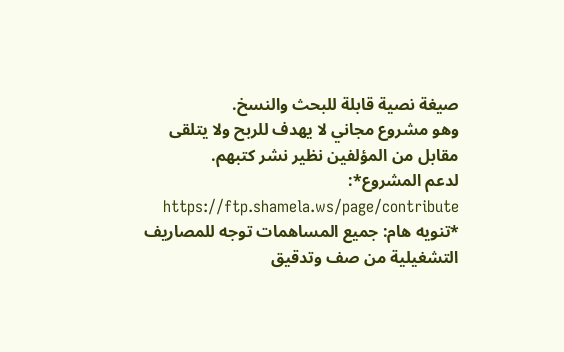صيغة نصية قابلة للبحث والنسخ.
وهو مشروع مجاني لا يهدف للربح ولا يتلقى مقابل من المؤلفين نظير نشر كتبهم.
لدعم المشروع*: https://ftp.shamela.ws/page/contribute
*تنويه هام: جميع المساهمات توجه للمصاريف التشغيلية من صف وتدقيق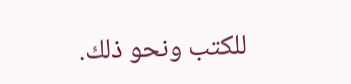للكتب ونحو ذلك.